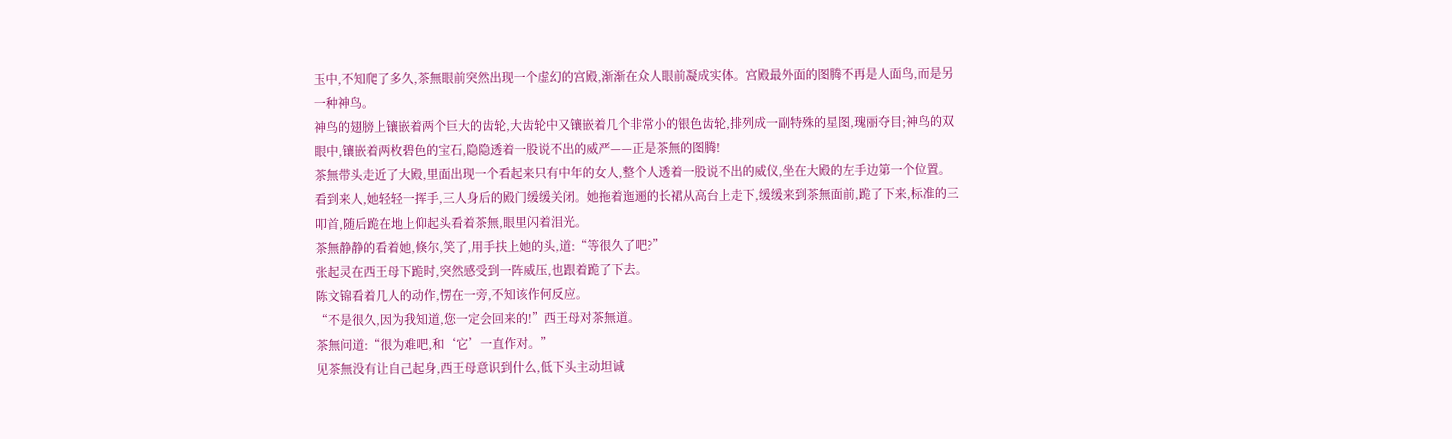玉中,不知爬了多久,茶無眼前突然出现一个虚幻的宫殿,渐渐在众人眼前凝成实体。宫殿最外面的图腾不再是人面鸟,而是另一种神鸟。
神鸟的翅膀上镶嵌着两个巨大的齿轮,大齿轮中又镶嵌着几个非常小的银色齿轮,排列成一副特殊的星图,瑰丽夺目;神鸟的双眼中,镶嵌着两枚碧色的宝石,隐隐透着一股说不出的威严——正是茶無的图腾!
茶無带头走近了大殿,里面出现一个看起来只有中年的女人,整个人透着一股说不出的威仪,坐在大殿的左手边第一个位置。
看到来人,她轻轻一挥手,三人身后的殿门缓缓关闭。她拖着迤逦的长裙从高台上走下,缓缓来到茶無面前,跪了下来,标准的三叩首,随后跪在地上仰起头看着茶無,眼里闪着泪光。
茶無静静的看着她,倏尔,笑了,用手扶上她的头,道:“等很久了吧?”
张起灵在西王母下跪时,突然感受到一阵威压,也跟着跪了下去。
陈文锦看着几人的动作,愣在一旁,不知该作何反应。
“不是很久,因为我知道,您一定会回来的!”西王母对茶無道。
茶無问道:“很为难吧,和‘它’一直作对。”
见茶無没有让自己起身,西王母意识到什么,低下头主动坦诚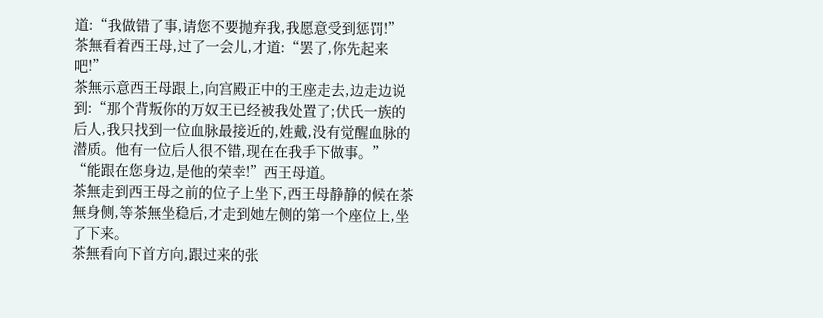道:“我做错了事,请您不要抛弃我,我愿意受到惩罚!”
茶無看着西王母,过了一会儿,才道:“罢了,你先起来吧!”
茶無示意西王母跟上,向宫殿正中的王座走去,边走边说到:“那个背叛你的万奴王已经被我处置了;伏氏一族的后人,我只找到一位血脉最接近的,姓戴,没有觉醒血脉的潜质。他有一位后人很不错,现在在我手下做事。”
“能跟在您身边,是他的荣幸!”西王母道。
茶無走到西王母之前的位子上坐下,西王母静静的候在茶無身侧,等茶無坐稳后,才走到她左侧的第一个座位上,坐了下来。
茶無看向下首方向,跟过来的张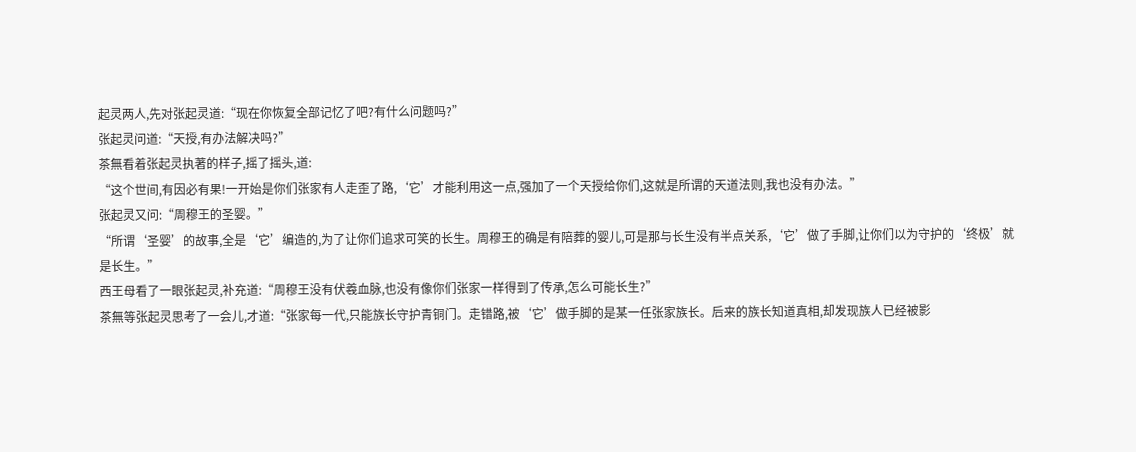起灵两人,先对张起灵道:“现在你恢复全部记忆了吧?有什么问题吗?”
张起灵问道:“天授,有办法解决吗?”
茶無看着张起灵执著的样子,摇了摇头,道:
“这个世间,有因必有果!一开始是你们张家有人走歪了路,‘它’才能利用这一点,强加了一个天授给你们,这就是所谓的天道法则,我也没有办法。”
张起灵又问:“周穆王的圣婴。”
“所谓‘圣婴’的故事,全是‘它’编造的,为了让你们追求可笑的长生。周穆王的确是有陪葬的婴儿,可是那与长生没有半点关系,‘它’做了手脚,让你们以为守护的‘终极’就是长生。”
西王母看了一眼张起灵,补充道:“周穆王没有伏羲血脉,也没有像你们张家一样得到了传承,怎么可能长生?”
茶無等张起灵思考了一会儿,才道:“张家每一代,只能族长守护青铜门。走错路,被‘它’做手脚的是某一任张家族长。后来的族长知道真相,却发现族人已经被影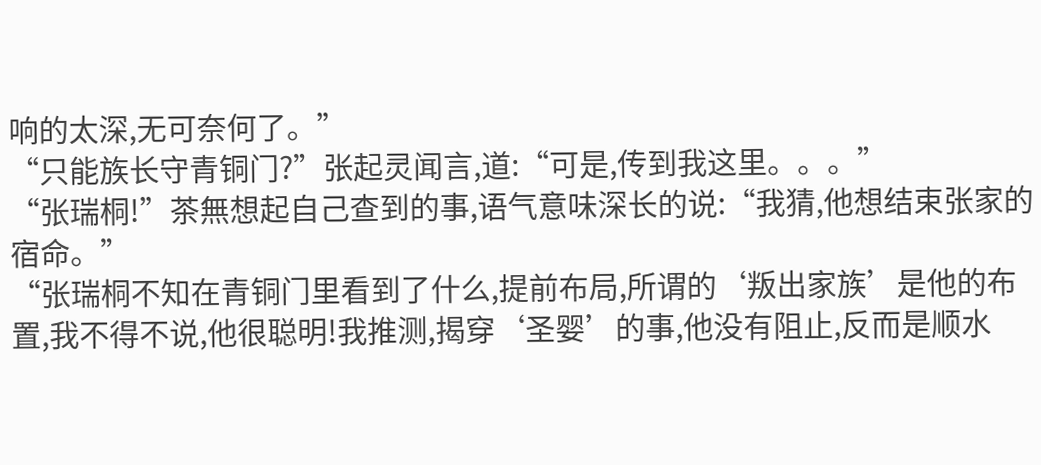响的太深,无可奈何了。”
“只能族长守青铜门?”张起灵闻言,道:“可是,传到我这里。。。”
“张瑞桐!”茶無想起自己查到的事,语气意味深长的说:“我猜,他想结束张家的宿命。”
“张瑞桐不知在青铜门里看到了什么,提前布局,所谓的‘叛出家族’是他的布置,我不得不说,他很聪明!我推测,揭穿‘圣婴’的事,他没有阻止,反而是顺水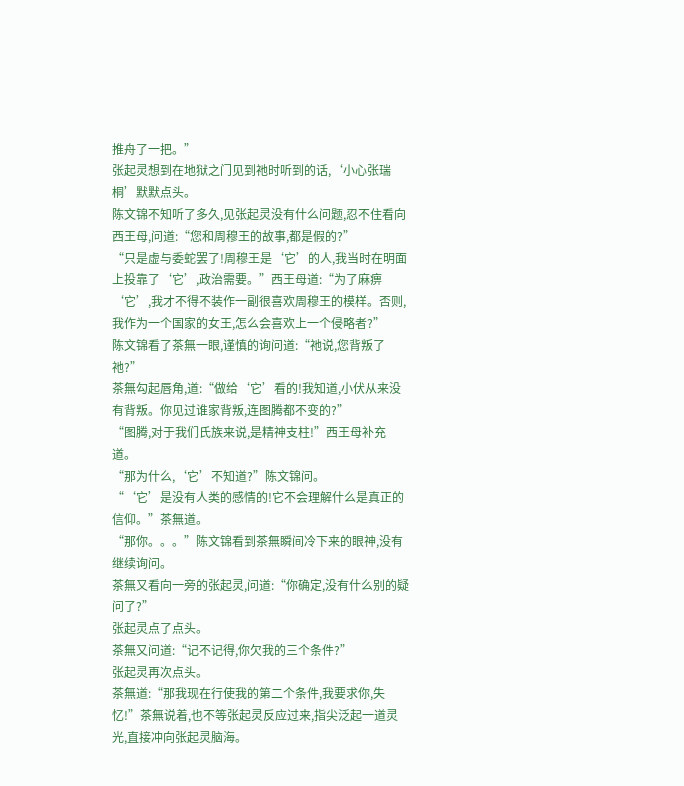推舟了一把。”
张起灵想到在地狱之门见到祂时听到的话,‘小心张瑞桐’默默点头。
陈文锦不知听了多久,见张起灵没有什么问题,忍不住看向西王母,问道:“您和周穆王的故事,都是假的?”
“只是虚与委蛇罢了!周穆王是‘它’的人,我当时在明面上投靠了‘它’,政治需要。”西王母道:“为了麻痹‘它’,我才不得不装作一副很喜欢周穆王的模样。否则,我作为一个国家的女王,怎么会喜欢上一个侵略者?”
陈文锦看了茶無一眼,谨慎的询问道:“祂说,您背叛了祂?”
茶無勾起唇角,道:“做给‘它’看的!我知道,小伏从来没有背叛。你见过谁家背叛,连图腾都不变的?”
“图腾,对于我们氏族来说,是精神支柱!”西王母补充道。
“那为什么,‘它’不知道?”陈文锦问。
“‘它’是没有人类的感情的!它不会理解什么是真正的信仰。”茶無道。
“那你。。。”陈文锦看到茶無瞬间冷下来的眼神,没有继续询问。
茶無又看向一旁的张起灵,问道:“你确定,没有什么别的疑问了?”
张起灵点了点头。
茶無又问道:“记不记得,你欠我的三个条件?”
张起灵再次点头。
茶無道:“那我现在行使我的第二个条件,我要求你,失忆!”茶無说着,也不等张起灵反应过来,指尖泛起一道灵光,直接冲向张起灵脑海。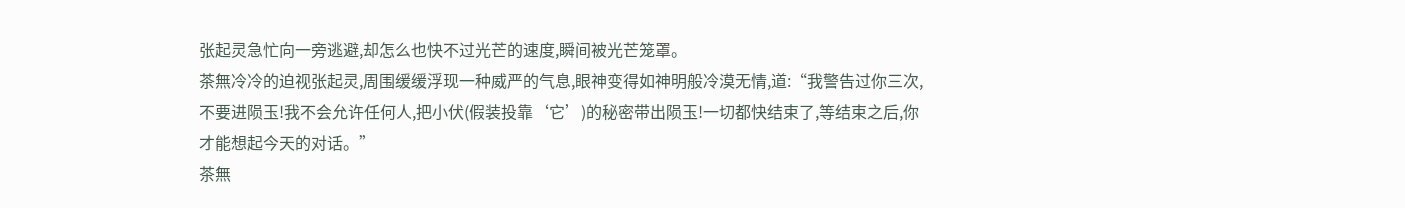张起灵急忙向一旁逃避,却怎么也快不过光芒的速度,瞬间被光芒笼罩。
茶無冷冷的迫视张起灵,周围缓缓浮现一种威严的气息,眼神变得如神明般冷漠无情,道:“我警告过你三次,不要进陨玉!我不会允许任何人,把小伏(假装投靠‘它’)的秘密带出陨玉!一切都快结束了,等结束之后,你才能想起今天的对话。”
茶無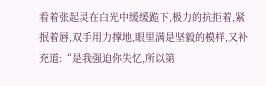看着张起灵在白光中缓缓跪下,极力的抗拒着,紧抿着唇,双手用力撑地,眼里满是坚毅的模样,又补充道:“是我强迫你失忆,所以第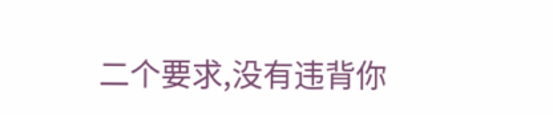二个要求,没有违背你